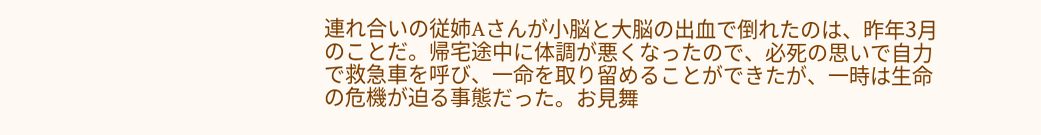連れ合いの従姉Aさんが小脳と大脳の出血で倒れたのは、昨年3月のことだ。帰宅途中に体調が悪くなったので、必死の思いで自力で救急車を呼び、一命を取り留めることができたが、一時は生命の危機が迫る事態だった。お見舞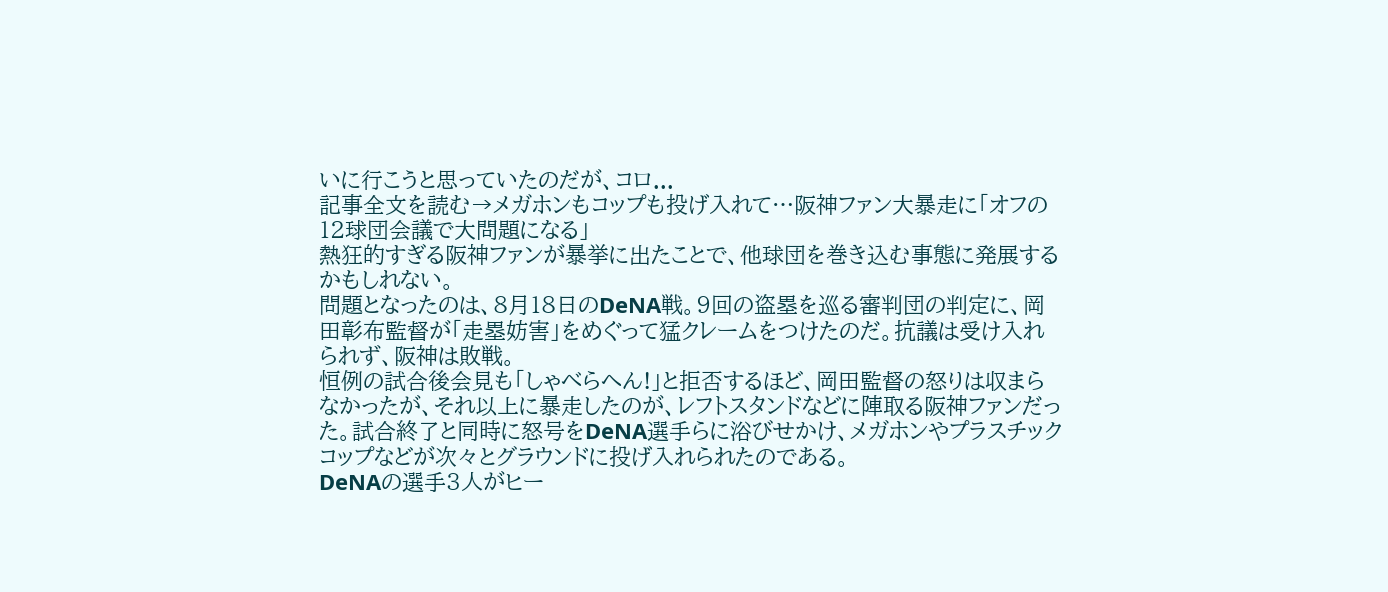いに行こうと思っていたのだが、コロ...
記事全文を読む→メガホンもコップも投げ入れて…阪神ファン大暴走に「オフの12球団会議で大問題になる」
熱狂的すぎる阪神ファンが暴挙に出たことで、他球団を巻き込む事態に発展するかもしれない。
問題となったのは、8月18日のDeNA戦。9回の盗塁を巡る審判団の判定に、岡田彰布監督が「走塁妨害」をめぐって猛クレームをつけたのだ。抗議は受け入れられず、阪神は敗戦。
恒例の試合後会見も「しゃべらへん!」と拒否するほど、岡田監督の怒りは収まらなかったが、それ以上に暴走したのが、レフトスタンドなどに陣取る阪神ファンだった。試合終了と同時に怒号をDeNA選手らに浴びせかけ、メガホンやプラスチックコップなどが次々とグラウンドに投げ入れられたのである。
DeNAの選手3人がヒー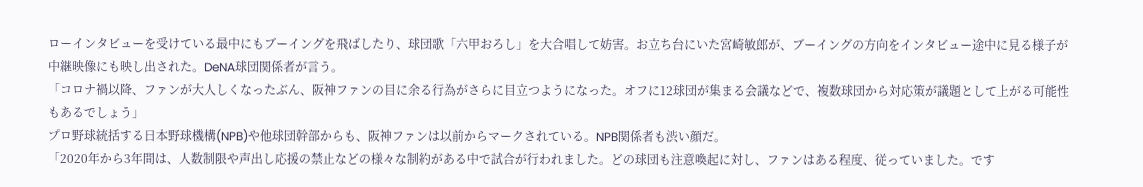ローインタビューを受けている最中にもブーイングを飛ばしたり、球団歌「六甲おろし」を大合唱して妨害。お立ち台にいた宮崎敏郎が、ブーイングの方向をインタビュー途中に見る様子が中継映像にも映し出された。DeNA球団関係者が言う。
「コロナ禍以降、ファンが大人しくなったぶん、阪神ファンの目に余る行為がさらに目立つようになった。オフに12球団が集まる会議などで、複数球団から対応策が議題として上がる可能性もあるでしょう」
プロ野球統括する日本野球機構(NPB)や他球団幹部からも、阪神ファンは以前からマークされている。NPB関係者も渋い顔だ。
「2020年から3年間は、人数制限や声出し応援の禁止などの様々な制約がある中で試合が行われました。どの球団も注意喚起に対し、ファンはある程度、従っていました。です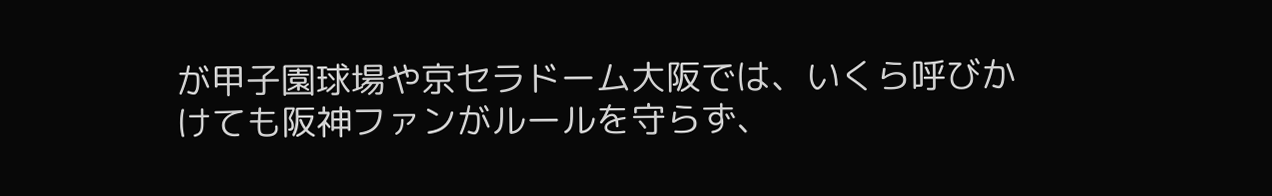が甲子園球場や京セラドーム大阪では、いくら呼びかけても阪神ファンがルールを守らず、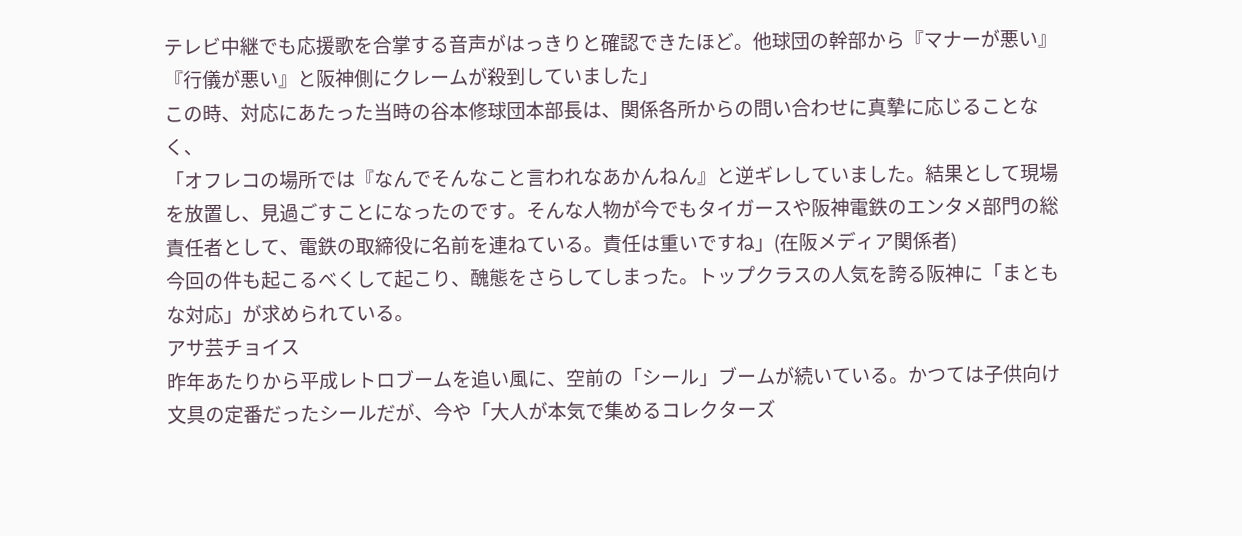テレビ中継でも応援歌を合掌する音声がはっきりと確認できたほど。他球団の幹部から『マナーが悪い』『行儀が悪い』と阪神側にクレームが殺到していました」
この時、対応にあたった当時の谷本修球団本部長は、関係各所からの問い合わせに真摯に応じることなく、
「オフレコの場所では『なんでそんなこと言われなあかんねん』と逆ギレしていました。結果として現場を放置し、見過ごすことになったのです。そんな人物が今でもタイガースや阪神電鉄のエンタメ部門の総責任者として、電鉄の取締役に名前を連ねている。責任は重いですね」(在阪メディア関係者)
今回の件も起こるべくして起こり、醜態をさらしてしまった。トップクラスの人気を誇る阪神に「まともな対応」が求められている。
アサ芸チョイス
昨年あたりから平成レトロブームを追い風に、空前の「シール」ブームが続いている。かつては子供向け文具の定番だったシールだが、今や「大人が本気で集めるコレクターズ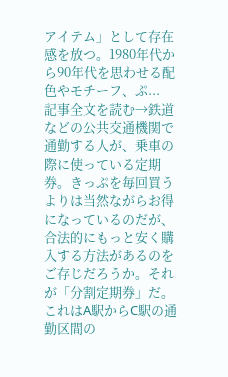アイテム」として存在感を放つ。1980年代から90年代を思わせる配色やモチーフ、ぷ...
記事全文を読む→鉄道などの公共交通機関で通勤する人が、乗車の際に使っている定期券。きっぷを毎回買うよりは当然ながらお得になっているのだが、合法的にもっと安く購入する方法があるのをご存じだろうか。それが「分割定期券」だ。これはA駅からC駅の通勤区間の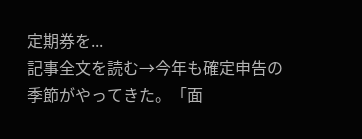定期券を...
記事全文を読む→今年も確定申告の季節がやってきた。「面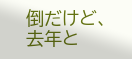倒だけど、去年と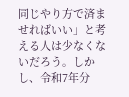同じやり方で済ませればいい」と考える人は少なくないだろう。しかし、令和7年分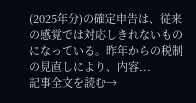(2025年分)の確定申告は、従来の感覚では対応しきれないものになっている。昨年からの税制の見直しにより、内容...
記事全文を読む→